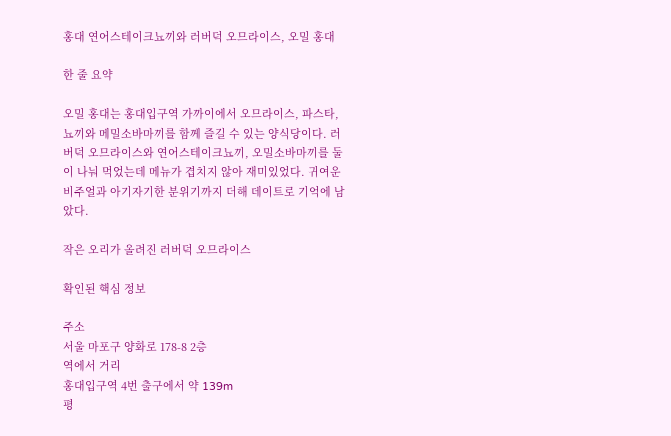홍대 연어스테이크뇨끼와 러버덕 오므라이스, 오밀 홍대

한 줄 요약

오밀 홍대는 홍대입구역 가까이에서 오므라이스, 파스타, 뇨끼와 메밀소바마끼를 함께 즐길 수 있는 양식당이다. 러버덕 오므라이스와 연어스테이크뇨끼, 오밀소바마끼를 둘이 나눠 먹었는데 메뉴가 겹치지 않아 재미있었다. 귀여운 비주얼과 아기자기한 분위기까지 더해 데이트로 기억에 남았다.

작은 오리가 올려진 러버덕 오므라이스

확인된 핵심 정보

주소
서울 마포구 양화로 178-8 2층
역에서 거리
홍대입구역 4번 출구에서 약 139m
평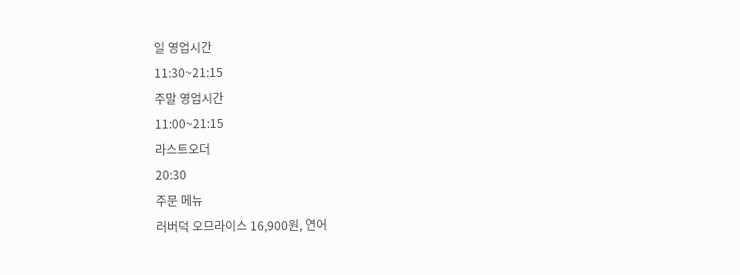일 영업시간
11:30~21:15
주말 영업시간
11:00~21:15
라스트오더
20:30
주문 메뉴
러버덕 오므라이스 16,900원, 연어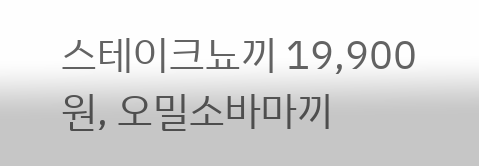스테이크뇨끼 19,900원, 오밀소바마끼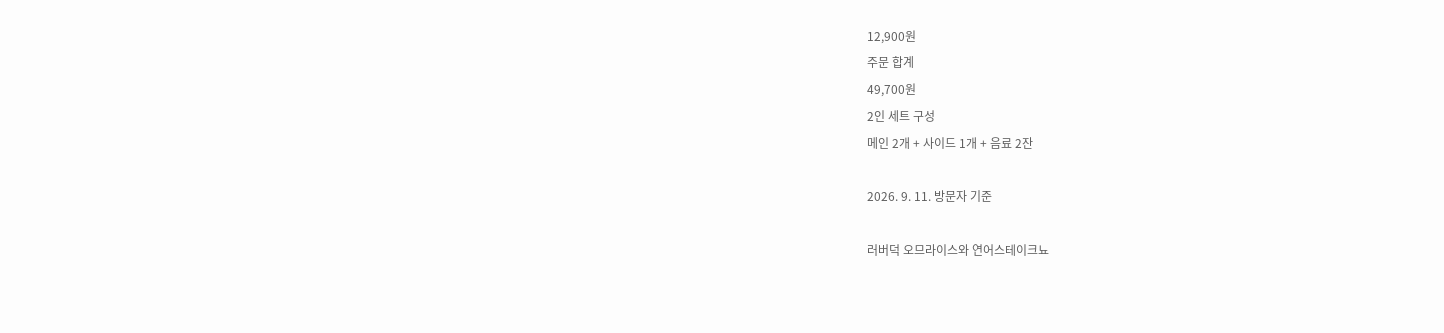12,900원
주문 합계
49,700원
2인 세트 구성
메인 2개 + 사이드 1개 + 음료 2잔

2026. 9. 11. 방문자 기준

러버덕 오므라이스와 연어스테이크뇨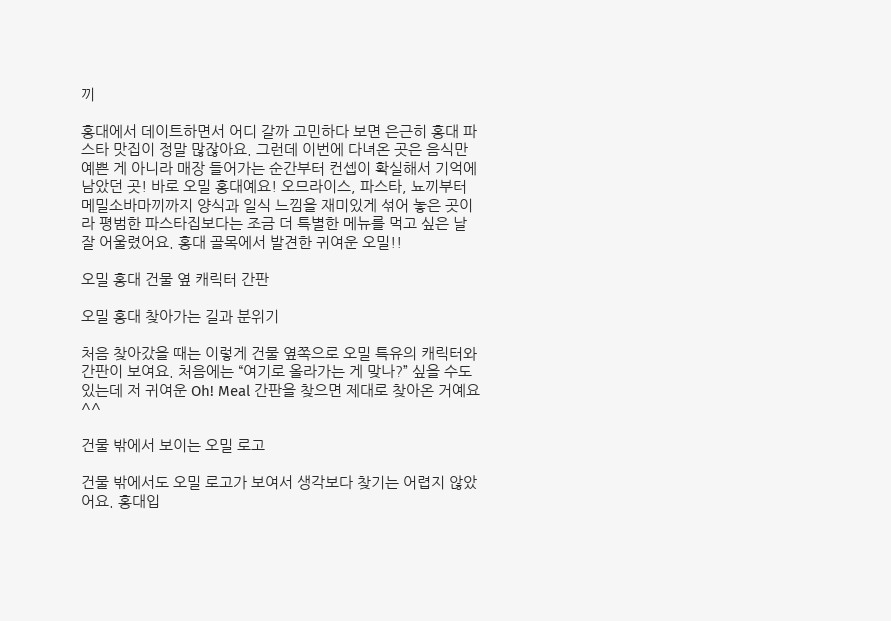끼

홍대에서 데이트하면서 어디 갈까 고민하다 보면 은근히 홍대 파스타 맛집이 정말 많잖아요. 그런데 이번에 다녀온 곳은 음식만 예쁜 게 아니라 매장 들어가는 순간부터 컨셉이 확실해서 기억에 남았던 곳! 바로 오밀 홍대예요! 오므라이스, 파스타, 뇨끼부터 메밀소바마끼까지 양식과 일식 느낌을 재미있게 섞어 놓은 곳이라 평범한 파스타집보다는 조금 더 특별한 메뉴를 먹고 싶은 날 잘 어울렸어요. 홍대 골목에서 발견한 귀여운 오밀!!

오밀 홍대 건물 옆 캐릭터 간판

오밀 홍대 찾아가는 길과 분위기

처음 찾아갔을 때는 이렇게 건물 옆쪽으로 오밀 특유의 캐릭터와 간판이 보여요. 처음에는 “여기로 올라가는 게 맞나?” 싶을 수도 있는데 저 귀여운 Oh! Meal 간판을 찾으면 제대로 찾아온 거예요^^

건물 밖에서 보이는 오밀 로고

건물 밖에서도 오밀 로고가 보여서 생각보다 찾기는 어렵지 않았어요. 홍대입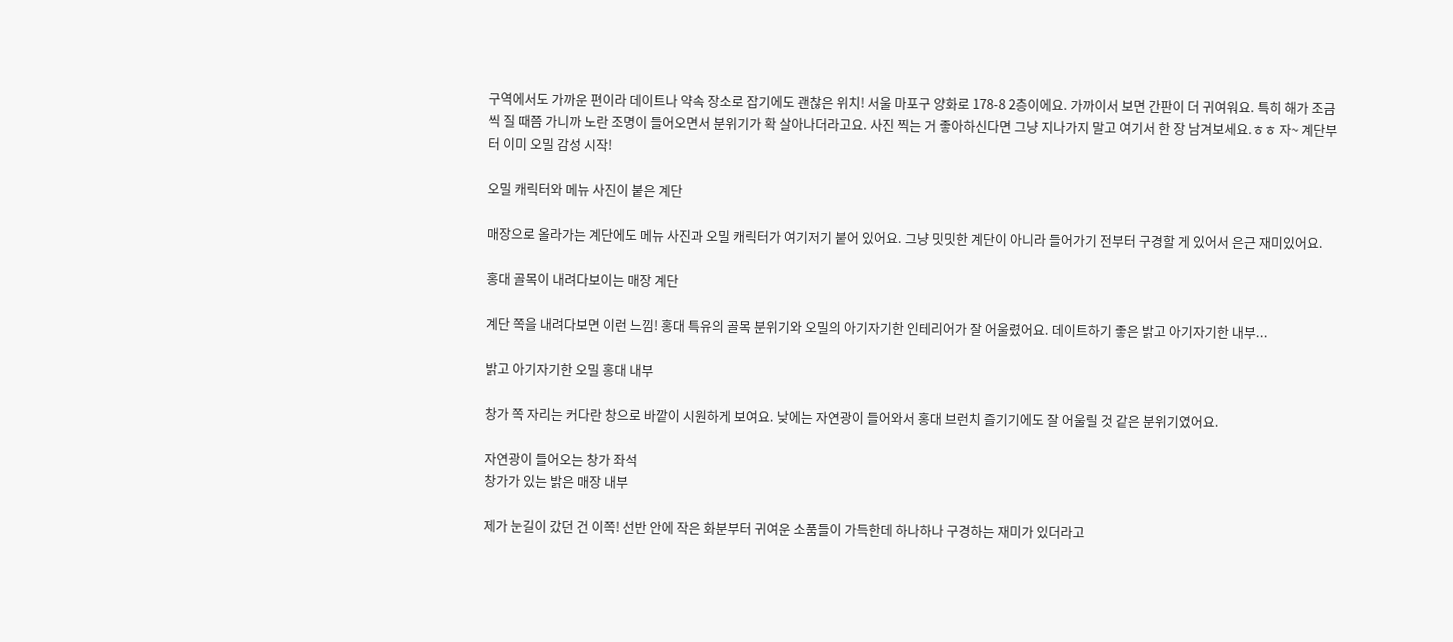구역에서도 가까운 편이라 데이트나 약속 장소로 잡기에도 괜찮은 위치! 서울 마포구 양화로 178-8 2층이에요. 가까이서 보면 간판이 더 귀여워요. 특히 해가 조금씩 질 때쯤 가니까 노란 조명이 들어오면서 분위기가 확 살아나더라고요. 사진 찍는 거 좋아하신다면 그냥 지나가지 말고 여기서 한 장 남겨보세요.ㅎㅎ 자~ 계단부터 이미 오밀 감성 시작!

오밀 캐릭터와 메뉴 사진이 붙은 계단

매장으로 올라가는 계단에도 메뉴 사진과 오밀 캐릭터가 여기저기 붙어 있어요. 그냥 밋밋한 계단이 아니라 들어가기 전부터 구경할 게 있어서 은근 재미있어요.

홍대 골목이 내려다보이는 매장 계단

계단 쪽을 내려다보면 이런 느낌! 홍대 특유의 골목 분위기와 오밀의 아기자기한 인테리어가 잘 어울렸어요. 데이트하기 좋은 밝고 아기자기한 내부...

밝고 아기자기한 오밀 홍대 내부

창가 쪽 자리는 커다란 창으로 바깥이 시원하게 보여요. 낮에는 자연광이 들어와서 홍대 브런치 즐기기에도 잘 어울릴 것 같은 분위기였어요.

자연광이 들어오는 창가 좌석
창가가 있는 밝은 매장 내부

제가 눈길이 갔던 건 이쪽! 선반 안에 작은 화분부터 귀여운 소품들이 가득한데 하나하나 구경하는 재미가 있더라고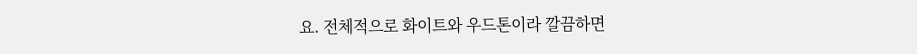요. 전체적으로 화이트와 우드톤이라 깔끔하면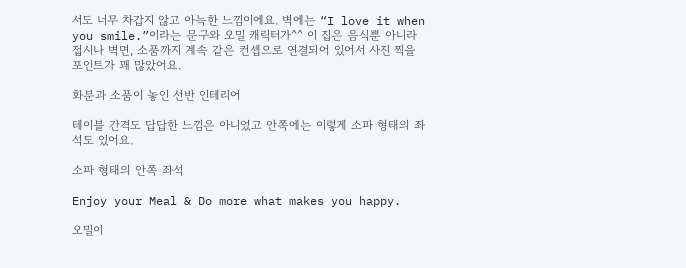서도 너무 차갑지 않고 아늑한 느낌이에요. 벽에는 “I love it when you smile.”이라는 문구와 오밀 캐릭터가^^ 이 집은 음식뿐 아니라 접시나 벽면, 소품까지 계속 같은 컨셉으로 연결되어 있어서 사진 찍을 포인트가 꽤 많았어요.

화분과 소품이 놓인 선반 인테리어

테이블 간격도 답답한 느낌은 아니었고 안쪽에는 이렇게 소파 형태의 좌석도 있어요.

소파 형태의 안쪽 좌석

Enjoy your Meal & Do more what makes you happy.

오밀이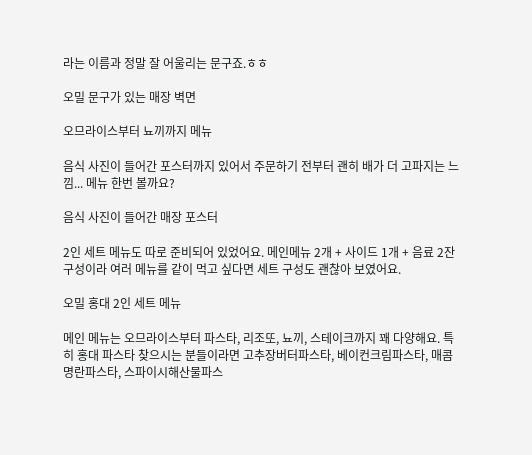라는 이름과 정말 잘 어울리는 문구죠.ㅎㅎ

오밀 문구가 있는 매장 벽면

오므라이스부터 뇨끼까지 메뉴

음식 사진이 들어간 포스터까지 있어서 주문하기 전부터 괜히 배가 더 고파지는 느낌... 메뉴 한번 볼까요?

음식 사진이 들어간 매장 포스터

2인 세트 메뉴도 따로 준비되어 있었어요. 메인메뉴 2개 + 사이드 1개 + 음료 2잔 구성이라 여러 메뉴를 같이 먹고 싶다면 세트 구성도 괜찮아 보였어요.

오밀 홍대 2인 세트 메뉴

메인 메뉴는 오므라이스부터 파스타, 리조또, 뇨끼, 스테이크까지 꽤 다양해요. 특히 홍대 파스타 찾으시는 분들이라면 고추장버터파스타, 베이컨크림파스타, 매콤명란파스타, 스파이시해산물파스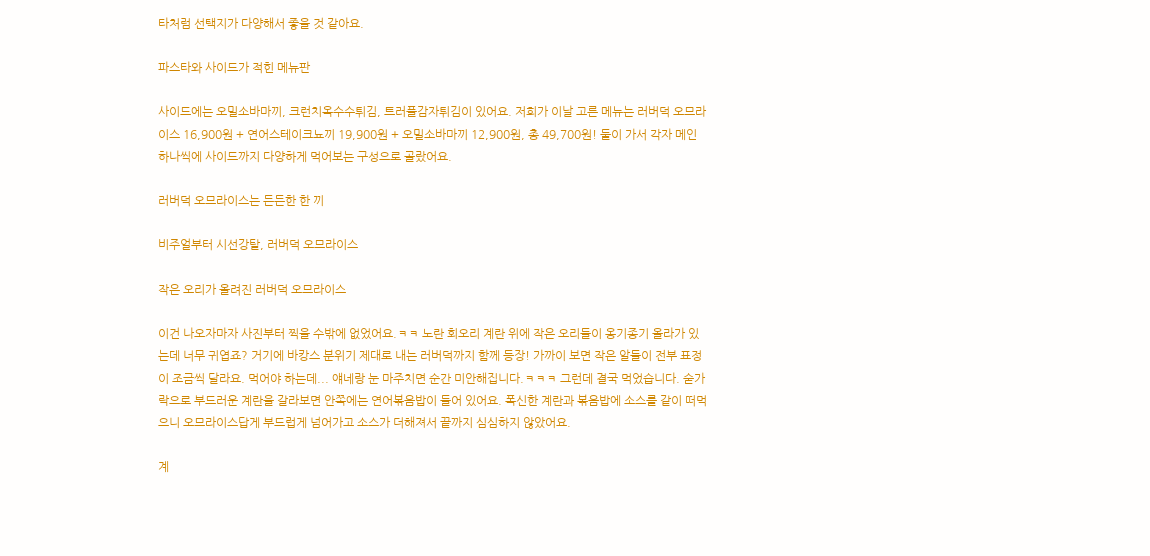타처럼 선택지가 다양해서 좋을 것 같아요.

파스타와 사이드가 적힌 메뉴판

사이드에는 오밀소바마끼, 크런치옥수수튀김, 트러플감자튀김이 있어요. 저희가 이날 고른 메뉴는 러버덕 오므라이스 16,900원 + 연어스테이크뇨끼 19,900원 + 오밀소바마끼 12,900원, 총 49,700원! 둘이 가서 각자 메인 하나씩에 사이드까지 다양하게 먹어보는 구성으로 골랐어요.

러버덕 오므라이스는 든든한 한 끼

비주얼부터 시선강탈, 러버덕 오므라이스

작은 오리가 올려진 러버덕 오므라이스

이건 나오자마자 사진부터 찍을 수밖에 없었어요.ㅋㅋ 노란 회오리 계란 위에 작은 오리들이 옹기종기 올라가 있는데 너무 귀엽죠? 거기에 바캉스 분위기 제대로 내는 러버덕까지 함께 등장! 가까이 보면 작은 알들이 전부 표정이 조금씩 달라요. 먹어야 하는데... 얘네랑 눈 마주치면 순간 미안해집니다.ㅋㅋㅋ 그런데 결국 먹었습니다. 숟가락으로 부드러운 계란을 갈라보면 안쪽에는 연어볶음밥이 들어 있어요. 폭신한 계란과 볶음밥에 소스를 같이 떠먹으니 오므라이스답게 부드럽게 넘어가고 소스가 더해져서 끝까지 심심하지 않았어요.

계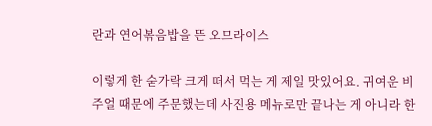란과 연어볶음밥을 뜬 오므라이스

이렇게 한 숟가락 크게 떠서 먹는 게 제일 맛있어요. 귀여운 비주얼 때문에 주문했는데 사진용 메뉴로만 끝나는 게 아니라 한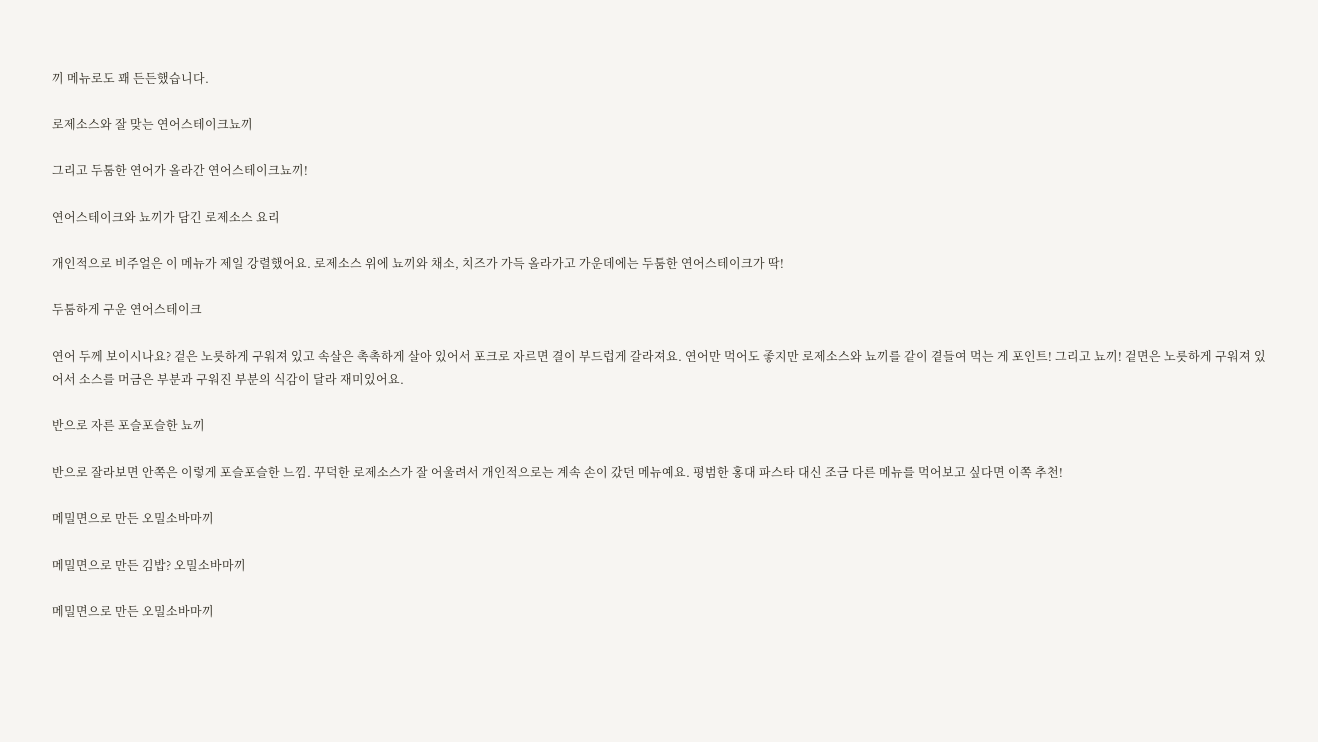끼 메뉴로도 꽤 든든했습니다.

로제소스와 잘 맞는 연어스테이크뇨끼

그리고 두툼한 연어가 올라간 연어스테이크뇨끼!

연어스테이크와 뇨끼가 담긴 로제소스 요리

개인적으로 비주얼은 이 메뉴가 제일 강렬했어요. 로제소스 위에 뇨끼와 채소, 치즈가 가득 올라가고 가운데에는 두툼한 연어스테이크가 딱!

두툼하게 구운 연어스테이크

연어 두께 보이시나요? 겉은 노릇하게 구워져 있고 속살은 촉촉하게 살아 있어서 포크로 자르면 결이 부드럽게 갈라져요. 연어만 먹어도 좋지만 로제소스와 뇨끼를 같이 곁들여 먹는 게 포인트! 그리고 뇨끼! 겉면은 노릇하게 구워져 있어서 소스를 머금은 부분과 구워진 부분의 식감이 달라 재미있어요.

반으로 자른 포슬포슬한 뇨끼

반으로 잘라보면 안쪽은 이렇게 포슬포슬한 느낌. 꾸덕한 로제소스가 잘 어울려서 개인적으로는 계속 손이 갔던 메뉴예요. 평범한 홍대 파스타 대신 조금 다른 메뉴를 먹어보고 싶다면 이쪽 추천!

메밀면으로 만든 오밀소바마끼

메밀면으로 만든 김밥? 오밀소바마끼

메밀면으로 만든 오밀소바마끼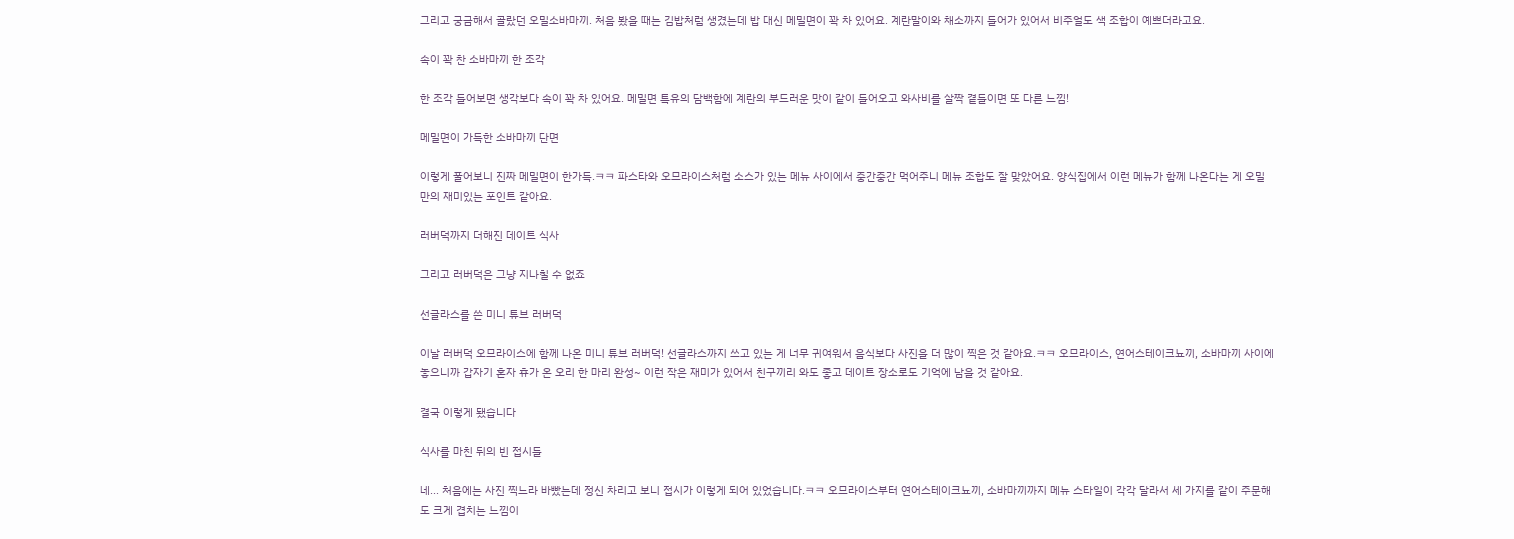그리고 궁금해서 골랐던 오밀소바마끼. 처음 봤을 때는 김밥처럼 생겼는데 밥 대신 메밀면이 꽉 차 있어요. 계란말이와 채소까지 들어가 있어서 비주얼도 색 조합이 예쁘더라고요.

속이 꽉 찬 소바마끼 한 조각

한 조각 들어보면 생각보다 속이 꽉 차 있어요. 메밀면 특유의 담백함에 계란의 부드러운 맛이 같이 들어오고 와사비를 살짝 곁들이면 또 다른 느낌!

메밀면이 가득한 소바마끼 단면

이렇게 풀어보니 진짜 메밀면이 한가득.ㅋㅋ 파스타와 오므라이스처럼 소스가 있는 메뉴 사이에서 중간중간 먹어주니 메뉴 조합도 잘 맞았어요. 양식집에서 이런 메뉴가 함께 나온다는 게 오밀만의 재미있는 포인트 같아요.

러버덕까지 더해진 데이트 식사

그리고 러버덕은 그냥 지나칠 수 없죠

선글라스를 쓴 미니 튜브 러버덕

이날 러버덕 오므라이스에 함께 나온 미니 튜브 러버덕! 선글라스까지 쓰고 있는 게 너무 귀여워서 음식보다 사진을 더 많이 찍은 것 같아요.ㅋㅋ 오므라이스, 연어스테이크뇨끼, 소바마끼 사이에 놓으니까 갑자기 혼자 휴가 온 오리 한 마리 완성~ 이런 작은 재미가 있어서 친구끼리 와도 좋고 데이트 장소로도 기억에 남을 것 같아요.

결국 이렇게 됐습니다

식사를 마친 뒤의 빈 접시들

네... 처음에는 사진 찍느라 바빴는데 정신 차리고 보니 접시가 이렇게 되어 있었습니다.ㅋㅋ 오므라이스부터 연어스테이크뇨끼, 소바마끼까지 메뉴 스타일이 각각 달라서 세 가지를 같이 주문해도 크게 겹치는 느낌이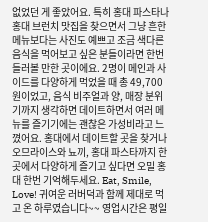없었던 게 좋았어요. 특히 홍대 파스타나 홍대 브런치 맛집을 찾으면서 그냥 흔한 메뉴보다는 사진도 예쁘고 조금 색다른 음식을 먹어보고 싶은 분들이라면 한번 들러볼 만한 곳이에요. 2명이 메인과 사이드를 다양하게 먹었을 때 총 49,700원이었고, 음식 비주얼과 양, 매장 분위기까지 생각하면 데이트하면서 여러 메뉴를 즐기기에는 괜찮은 가성비라고 느꼈어요. 홍대에서 데이트할 곳을 찾거나 오므라이스와 뇨끼, 홍대 파스타까지 한곳에서 다양하게 즐기고 싶다면 오밀 홍대 한번 기억해두세요. Eat, Smile, Love! 귀여운 러버덕과 함께 제대로 먹고 온 하루였습니다~~ 영업시간은 평일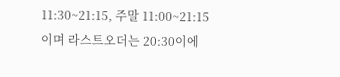11:30~21:15, 주말 11:00~21:15이며 라스트오더는 20:30이에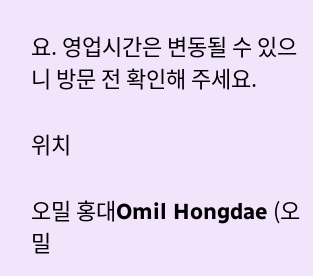요. 영업시간은 변동될 수 있으니 방문 전 확인해 주세요.

위치

오밀 홍대Omil Hongdae (오밀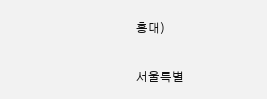홍대)

서울특별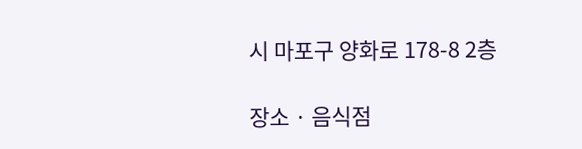시 마포구 양화로 178-8 2층

장소 · 음식점